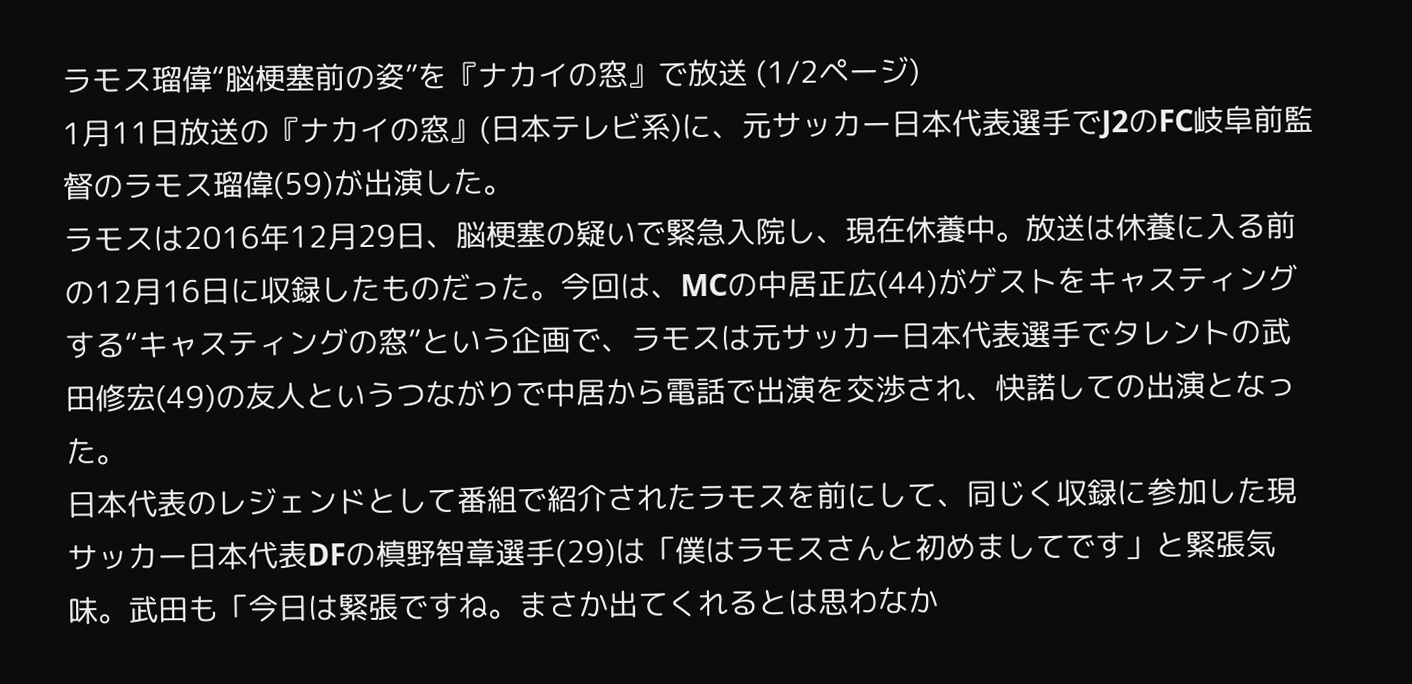ラモス瑠偉“脳梗塞前の姿”を『ナカイの窓』で放送 (1/2ページ)
1月11日放送の『ナカイの窓』(日本テレビ系)に、元サッカー日本代表選手でJ2のFC岐阜前監督のラモス瑠偉(59)が出演した。
ラモスは2016年12月29日、脳梗塞の疑いで緊急入院し、現在休養中。放送は休養に入る前の12月16日に収録したものだった。今回は、MCの中居正広(44)がゲストをキャスティングする“キャスティングの窓”という企画で、ラモスは元サッカー日本代表選手でタレントの武田修宏(49)の友人というつながりで中居から電話で出演を交渉され、快諾しての出演となった。
日本代表のレジェンドとして番組で紹介されたラモスを前にして、同じく収録に参加した現サッカー日本代表DFの槙野智章選手(29)は「僕はラモスさんと初めましてです」と緊張気味。武田も「今日は緊張ですね。まさか出てくれるとは思わなか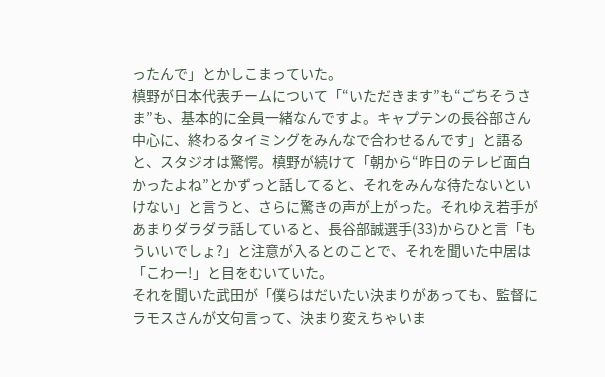ったんで」とかしこまっていた。
槙野が日本代表チームについて「“いただきます”も“ごちそうさま”も、基本的に全員一緒なんですよ。キャプテンの長谷部さん中心に、終わるタイミングをみんなで合わせるんです」と語ると、スタジオは驚愕。槙野が続けて「朝から“昨日のテレビ面白かったよね”とかずっと話してると、それをみんな待たないといけない」と言うと、さらに驚きの声が上がった。それゆえ若手があまりダラダラ話していると、長谷部誠選手(33)からひと言「もういいでしょ?」と注意が入るとのことで、それを聞いた中居は「こわー!」と目をむいていた。
それを聞いた武田が「僕らはだいたい決まりがあっても、監督にラモスさんが文句言って、決まり変えちゃいま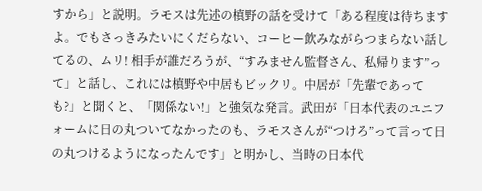すから」と説明。ラモスは先述の槙野の話を受けて「ある程度は待ちますよ。でもさっきみたいにくだらない、コーヒー飲みながらつまらない話してるの、ムリ! 相手が誰だろうが、“すみません監督さん、私帰ります”って」と話し、これには槙野や中居もビックリ。中居が「先輩であっても?」と聞くと、「関係ない!」と強気な発言。武田が「日本代表のユニフォームに日の丸ついてなかったのも、ラモスさんが“つけろ”って言って日の丸つけるようになったんです」と明かし、当時の日本代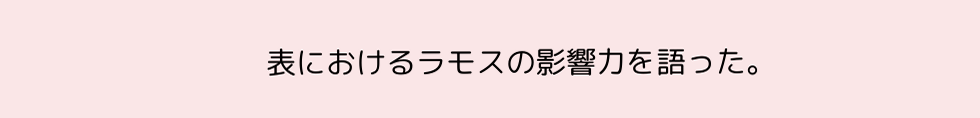表におけるラモスの影響力を語った。